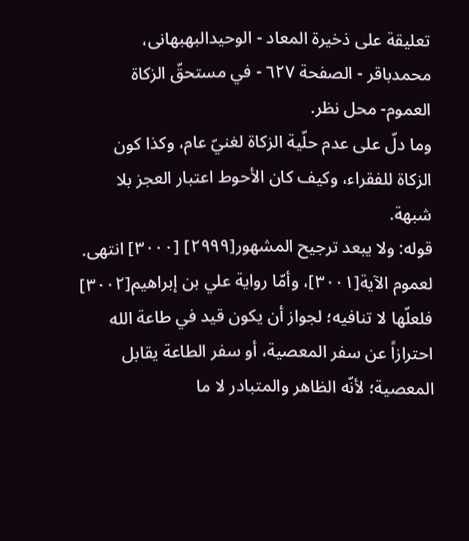تعلیقة علی ذخیرة المعاد - الوحیدالبهبهانی، محمدباقر - الصفحة ٦٢٧ - في مستحقّ الزكاة
العموم- محل نظر.
وما دلّ على عدم حلّية الزكاة لغنيّ عام، وكذا كون الزكاة للفقراء، وكيف كان الأحوط اعتبار العجز بلا شبهة.
قوله: ولا يبعد ترجيح المشهور[٢٩٩٩] [٣٠٠٠] انتهى.
لعموم الآية[٣٠٠١]، وأمّا رواية علي بن إبراهيم[٣٠٠٢] فلعلّها لا تنافيه؛ لجواز أن يكون قيد في طاعة الله احترازاً عن سفر المعصية، أو سفر الطاعة يقابل المعصية؛ لأنّه الظاهر والمتبادر لا ما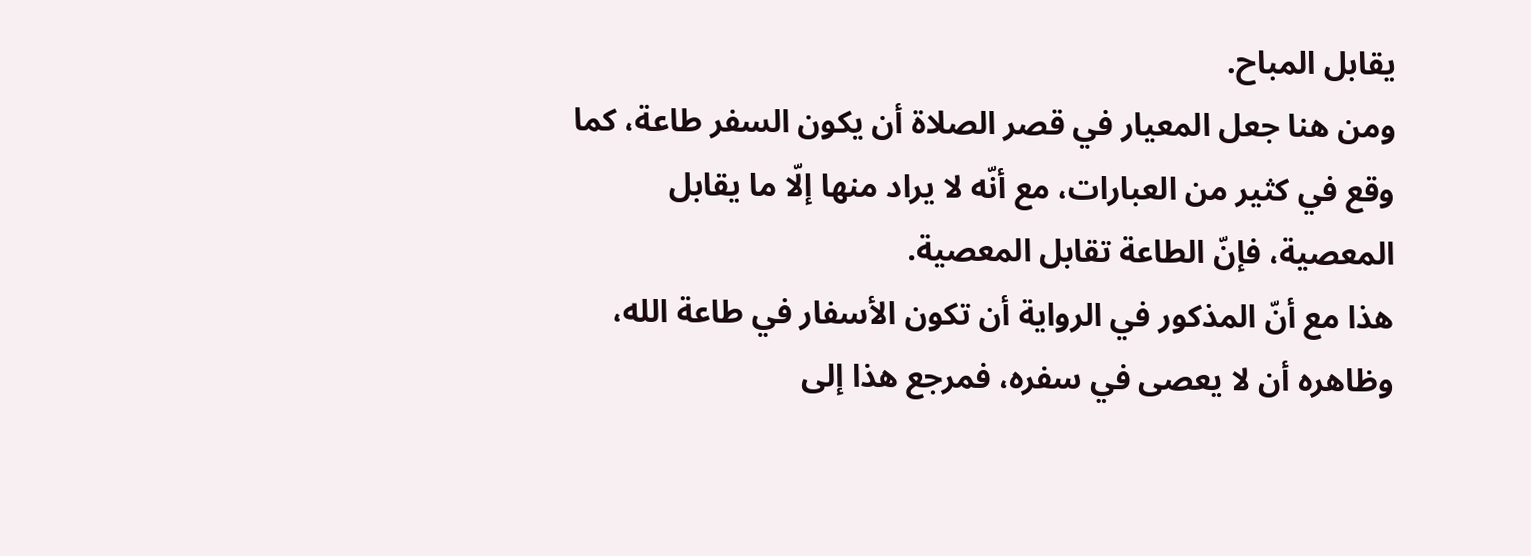يقابل المباح.
ومن هنا جعل المعيار في قصر الصلاة أن يكون السفر طاعة، كما وقع في كثير من العبارات، مع أنّه لا يراد منها إلّا ما يقابل المعصية، فإنّ الطاعة تقابل المعصية.
هذا مع أنّ المذكور في الرواية أن تكون الأسفار في طاعة الله، وظاهره أن لا يعصى في سفره، فمرجع هذا إلى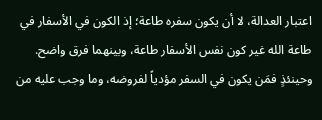اعتبار العدالة، لا أن يكون سفره طاعة؛ إذ الكون في الأسفار في طاعة الله غير كون نفس الأسفار طاعة، وبينهما فرق واضح.
وحينئذٍ فمَن يكون في السفر مؤدياً لفروضه، وما وجب عليه من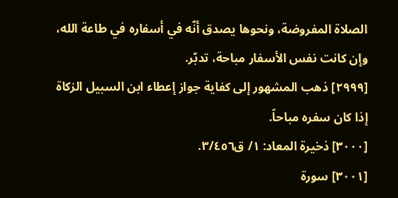الصلاة المفروضة، ونحوها يصدق أنّه في أسفاره في طاعة الله، وإن كانت نفس الأسفار مباحة، تدبّر.
[٢٩٩٩] ذهب المشهور إلى كفاية جواز إعطاء ابن السبيل الزكاة إذا كان سفره مباحاً.
[٣٠٠٠] ذخيرة المعاد: ١/ ق٣/٤٥٦.
[٣٠٠١] سورة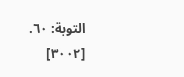التوبة: ٦٠.
[٣٠٠٢]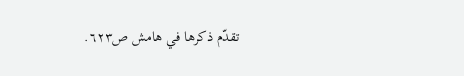تقدّم ذكرها في هامش ص٦٢٣.